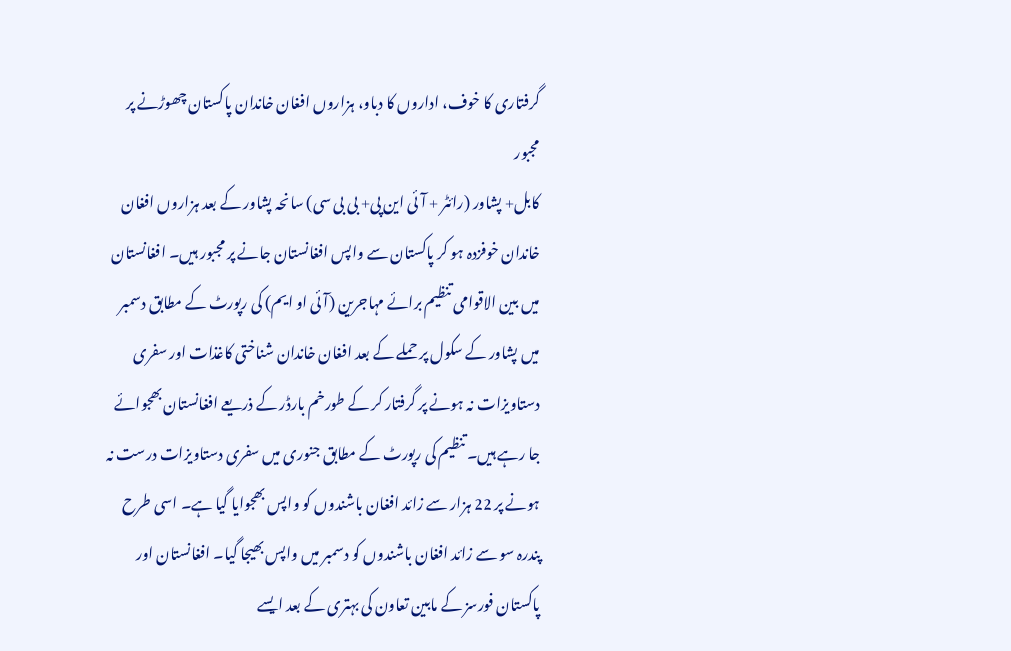گرفتاری کا خوف، اداروں کا دباو، ہزاروں افغان خاندان پاکستان چھوڑنے پر مجبور
کابل+ پشاور (رائٹر + آئی این پی+ بی بی سی) سانحہ پشاور کے بعد ہزاروں افغان خاندان خوفزدہ ہو کر پاکستان سے واپس افغانستان جانے پر مجبور ہیں۔ افغانستان میں بین الاقوامی تنظیم برائے مہاجرین (آئی او ایم) کی رپورٹ کے مطابق دسمبر میں پشاور کے سکول پر حملے کے بعد افغان خاندان شناختی کاغذات اور سفری دستاویزات نہ ہونے پر گرفتار کر کے طورخم بارڈر کے ذریعے افغانستان بھجوائے جا رہے ہیں۔ تنظیم کی رپورٹ کے مطابق جنوری میں سفری دستاویزات درست نہ ہونے پر 22 ہزار سے زائد افغان باشندوں کو واپس بھجوایا گیا ہے۔ اسی طرح پندرہ سو سے زائد افغان باشندوں کو دسمبر میں واپس بھیجا گیا۔ افغانستان اور پاکستان فورسز کے مابین تعاون کی بہتری کے بعد ایسے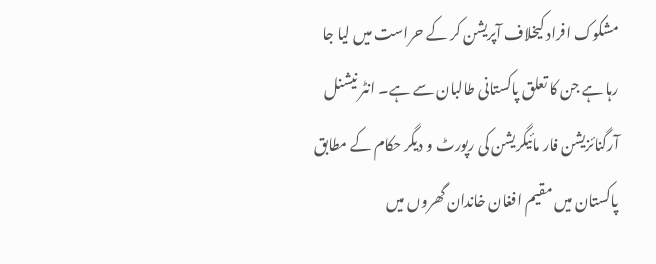مشکوک افراد کیخلاف آپریشن کر کے حراست میں لیا جا رہا ہے جن کا تعلق پاکستانی طالبان سے ہے۔ انٹر نیشنل آرگنائزیشن فار مائیگریشن کی رپورٹ و دیگر حکام کے مطابق پاکستان میں مقیم افغان خاندان گھروں میں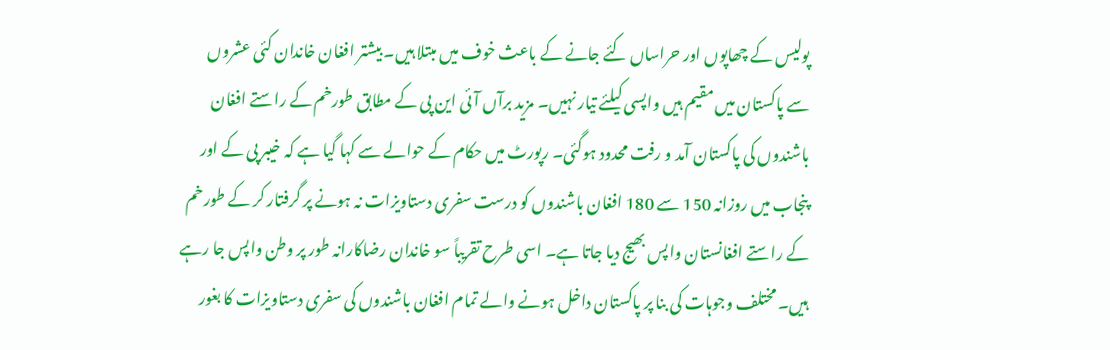پولیس کے چھاپوں اور حراساں کئے جانے کے باعث خوف میں مبتلا ہیں۔ بیشتر افغان خاندان کئی عشروں سے پاکستان میں مقیم ہیں واپسی کیلئے تیار نہیں۔ مزید برآں آئی این پی کے مطابق طورخم کے راستے افغان باشندوں کی پاکستان آمد و رفت محدود ہوگئی۔ رپورٹ میں حکام کے حوالے سے کہا گیا ہے کہ خیبر پی کے اور پنجاب میں روزانہ 150 سے 180 افغان باشندوں کو درست سفری دستاویزات نہ ہونے پر گرفتار کر کے طورخم کے راستے افغانستان واپس بھیج دیا جاتا ہے۔ اسی طرح تقریباً سو خاندان رضاکارانہ طور پر وطن واپس جا رہے ہیں۔ مختلف وجوہات کی بنا پر پاکستان داخل ہونے والے تمام افغان باشندوں کی سفری دستاویزات کا بغور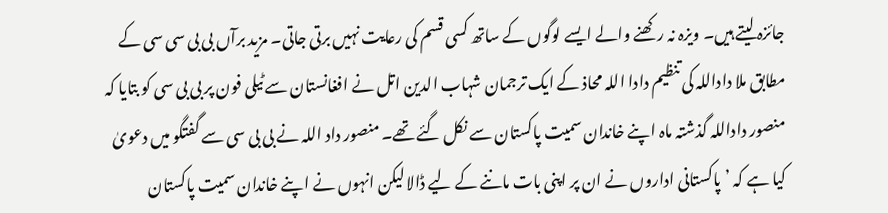جائزہ لیتے ہیں۔ ویزہ نہ رکھنے والے ایسے لوگوں کے ساتھ کسی قسم کی رعایت نہیں برتی جاتی۔ مزید برآں بی بی سی سی کے مطابق ملا داداللہ کی تنظیم دادا اللہ محاذ کے ایک ترجمان شہاب الدین اتل نے افغانستان سے ٹیلی فون پر بی بی سی کو بتایا کہ منصور داداللہ گذشتہ ماہ اپنے خاندان سمیت پاکستان سے نکل گئے تھے۔ منصور داد اللہ نے بی بی سی سے گفتگو میں دعویٰ کیا ہے کہ ’پاکستانی اداروں نے ان پر اپنی بات ماننے کے لیے ڈالا لیکن انہوں نے اپنے خاندان سمیت پاکستان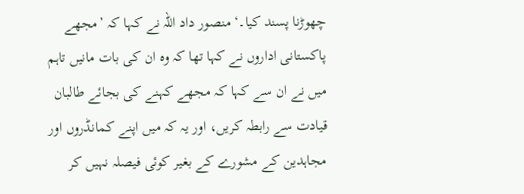چھوڑنا پسند کیا۔‘ منصور داد اللہ نے کہا کہ ’مجھے پاکستانی اداروں نے کہا تھا کہ وہ ان کی بات مانیں تاہم میں نے ان سے کہا کہ مجھے کہنے کی بجائے طالبان قیادت سے رابطہ کریں، اور یہ کہ میں اپنے کمانڈروں اور مجاہدین کے مشورے کے بغیر کوئی فیصلہ نہیں کر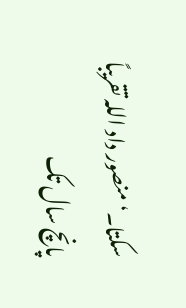سکتا۔‘ منصور داد اللہ تقریباً پانچ سال تک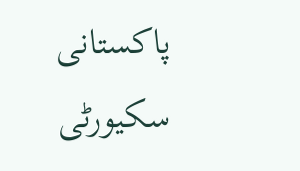پاکستانی سکیورٹی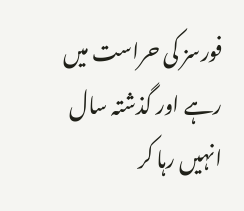فورسز کی حراست میں رہے اور گذشتہ سال انہیں رہا کر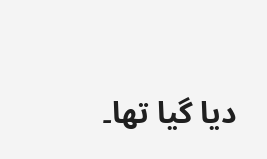دیا گیا تھا۔